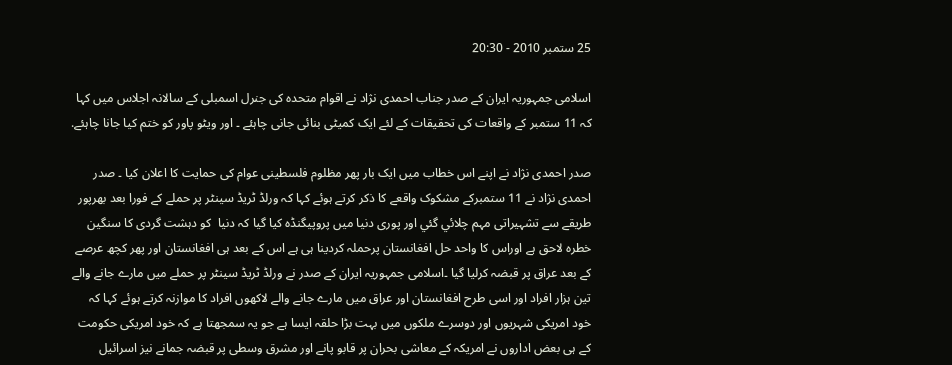25 ستمبر 2010 - 20:30

اسلامی جمہوریہ ایران کے صدر جناب احمدی نژاد نے اقوام متحدہ کی جنرل اسمبلی کے سالانہ اجلاس میں کہا کہ 11 ستمبر کے واقعات کی تحقیقات کے لئے ایک کمیٹی بنائی جانی چاہئے ۔ اور ویٹو پاور کو ختم کیا جانا چاہئے.

صدر احمدی نژاد نے اپنے اس خطاب میں ایک بار پھر مظلوم فلسطینی عوام کی حمایت کا اعلان کیا ۔ صدر احمدی نژاد نے 11 ستمبرکے مشکوک واقعے کا ذکر کرتے ہوئے کہا کہ ورلڈ ٹریڈ سینٹر پر حملے کے فورا بعد بھرپور طریقے سے تشہیراتی مہم چلائي گئي اور پوری دنیا میں پروپیگنڈہ کیا گیا کہ دنیا  کو دہشت گردی کا سنگین خطرہ لاحق ہے اوراس کا واحد حل افغانستان پرحملہ کردینا ہی ہے اس کے بعد ہی افغانستان اور پھر کچھ عرصے کے بعد عراق پر قبضہ کرلیا گیا ۔اسلامی جمہوریہ ایران کے صدر نے ورلڈ ٹریڈ سینٹر پر حملے میں مارے جانے والے تین ہزار افراد اور اسی طرح افغانستان اور عراق میں مارے جانے والے لاکھوں افراد کا موازنہ کرتے ہوئے کہا کہ خود امریکی شہریوں اور دوسرے ملکوں میں بہت بڑا حلقہ ایسا ہے جو یہ سمجھتا ہے کہ خود امریکی حکومت کے ہی بعض اداروں نے امریکہ کے معاشی بحران پر قابو پانے اور مشرق وسطی پر قبضہ جمانے نیز اسرائیل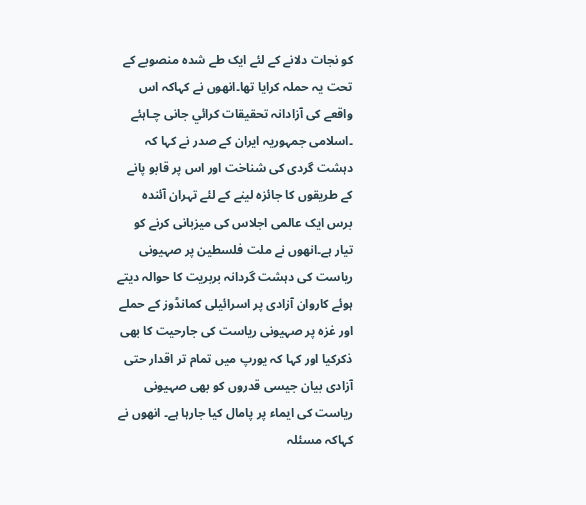کو نجات دلانے کے لئے ایک طے شدہ منصوبے کے تحت یہ حملہ کرایا تھا۔انھوں نے کہاکہ اس واقعے کی آزادانہ تحقیقات کرائي جانی چـاہئے ۔اسلامی جمہوریہ ایران کے صدر نے کہا کہ دہشت گردی کی شناخت اور اس پر قابو پانے کے طریقوں کا جائزہ لینے کے لئے تہران آئندہ برس ایک عالمی اجلاس کی میزبانی کرنے کو تیار ہے۔انھوں نے ملت فلسطین پر صہیونی ریاست کی دہشت گردانہ بربریت کا حوالہ دیتے ہوئے کاروان آزادی پر اسرائیلی کمانڈوز کے حملے اور غزہ پر صہیونی ریاست کی جارحیت کا بھی ذکرکیا اور کہا کہ یورپ میں تمام تر اقدار حتی آزادی بیان جیسی قدروں کو بھی صہیونی ریاست کی ایماء پر پامال کیا جارہا ہے۔ انھوں نے کہاکہ مسئلہ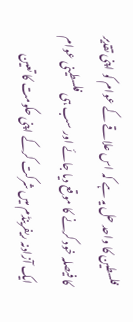فلسطین کا واحد حل یہ ہے کہ اس علاقے کے عوام کو اپنی تقدیر کا فیصلہ خود کرنے کا موقع دیا جائے اور سب ہی فلسطینی عوام ایک آزادنہ ریفرینڈم ميں شرکت کرکے اپنی حکومت کا تعین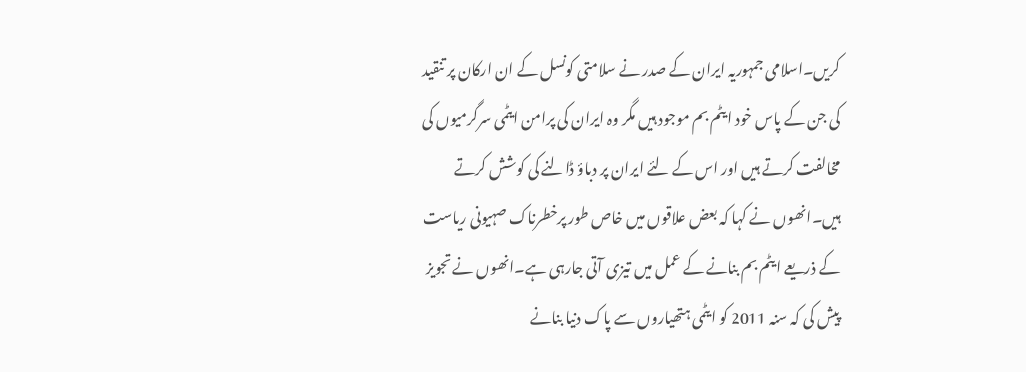کریں۔اسلامی جمہوریہ ایران کے صدر نے سلامتی کونسل کے ان ارکان پر تنقید کی جن کے پاس خود ایٹم بم موجود ہيں مگر وہ ایران کی پرامن ایٹمی سرگرمیوں کی مخالفت کرتے ہيں اور اس کے لئے ایران پر دباؤ ڈالنے کی کوشش کرتے ہيں۔انھوں نے کہا کہ بعض علاقوں میں خاص طور پرخطرناک صہیونی ریاست کے ذریعے ایٹم بم بنانے کے عمل میں تیزی آتی جارہی ہے۔انھوں نے تجویز پیش کی کہ سنہ 2011 کو ایٹمی ہتھیاروں سے پاک دنیا بنانے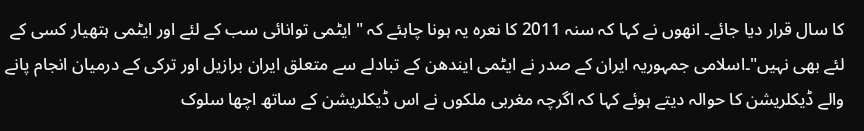کا سال قرار دیا جائے۔ انھوں نے کہا کہ سنہ 2011 کا نعرہ یہ ہونا چاہئے کہ "ایٹمی توانائی سب کے لئے اور ایٹمی ہتھیار کسی کے لئے بھی نہيں"۔اسلامی جمہوریہ ایران کے صدر نے ایٹمی ایندھن کے تبادلے سے متعلق ایران برازیل اور ترکی کے درمیان انجام پانے والے ڈیکلریشن کا حوالہ دیتے ہوئے کہا کہ اگرچہ مغربی ملکوں نے اس ڈیکلریشن کے ساتھ اچھا سلوک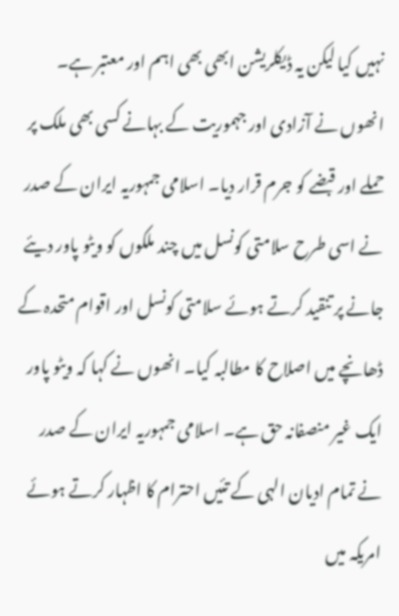نہیں کیا لیکن یہ ڈیکلریشن ابھی بھی اہم اور معتبر ہے۔ انھوں نے آزادی اور جہموریت کے بہانے کسی بھی ملک پر حملے اور قبضے کو جرم قرار دیا۔ اسلامی جمہوریہ ایران کے صدر نے اسی طرح سلامتی کونسل میں چند ملکوں کو ویٹو پاور دیئے جانے پر تنقید کرتے ہوئے سلامتی کونسل اور اقوام متحدہ کے ڈھانچے میں اصلاح کا مطالبہ کیا۔ انھوں نے کہا کہ ویٹو پاور ایک غیر منصفانہ حق ہے۔ اسلامی جمہوریہ ایران کے صدر نے تمام ادیان الہی کے تئيں احترام کا اظہار کرتے ہوئے امریکہ میں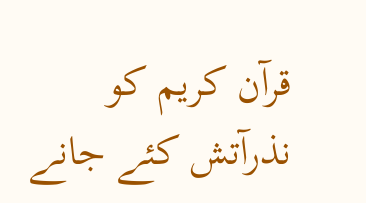قرآن کریم کو نذرآتش کئے جانے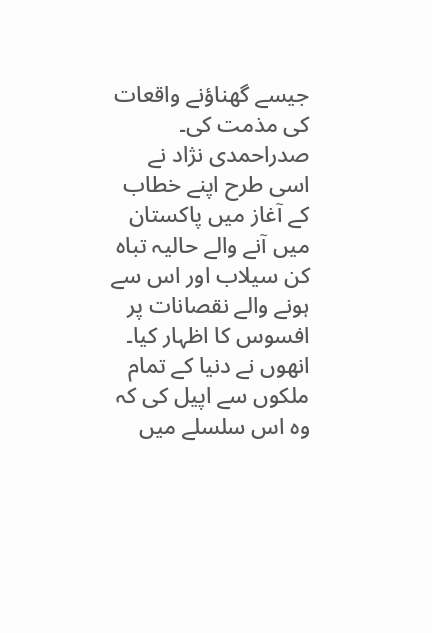جیسے گھناؤنے واقعات کی مذمت کی۔ صدراحمدی نژاد نے اسی طرح اپنے خطاب کے آغاز میں پاکستان میں آنے والے حالیہ تباہ کن سیلاب اور اس سے ہونے والے نقصانات پر افسوس کا اظہار کیا۔ انھوں نے دنیا کے تمام ملکوں سے اپیل کی کہ وہ اس سلسلے میں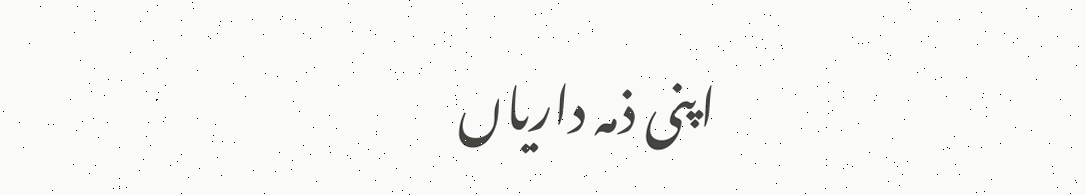اپنی ذمہ داریاں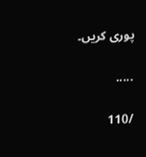پوری کریں۔

.....

/110